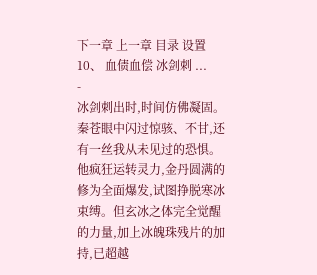下一章 上一章 目录 设置
10、 血债血偿 冰剑刺 ...
-
冰剑刺出时,时间仿佛凝固。
秦苍眼中闪过惊骇、不甘,还有一丝我从未见过的恐惧。他疯狂运转灵力,金丹圆满的修为全面爆发,试图挣脱寒冰束缚。但玄冰之体完全觉醒的力量,加上冰魄珠残片的加持,已超越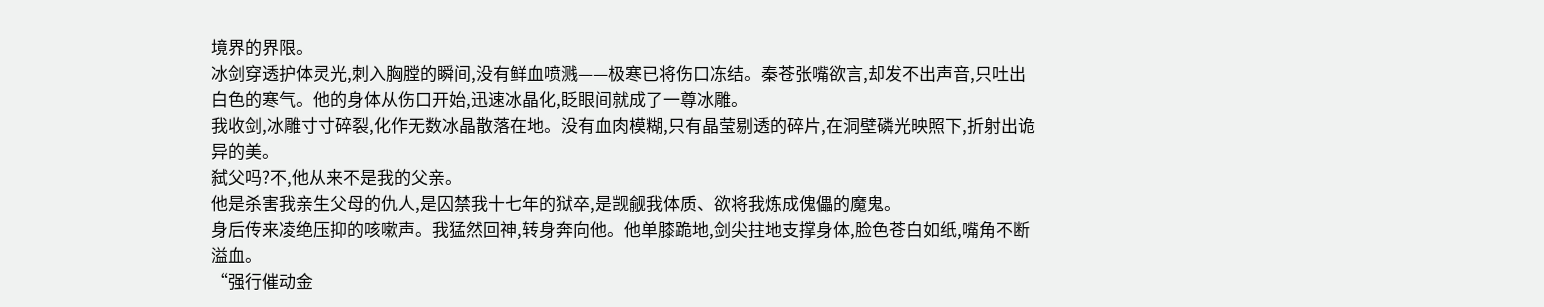境界的界限。
冰剑穿透护体灵光,刺入胸膛的瞬间,没有鲜血喷溅——极寒已将伤口冻结。秦苍张嘴欲言,却发不出声音,只吐出白色的寒气。他的身体从伤口开始,迅速冰晶化,眨眼间就成了一尊冰雕。
我收剑,冰雕寸寸碎裂,化作无数冰晶散落在地。没有血肉模糊,只有晶莹剔透的碎片,在洞壁磷光映照下,折射出诡异的美。
弑父吗?不,他从来不是我的父亲。
他是杀害我亲生父母的仇人,是囚禁我十七年的狱卒,是觊觎我体质、欲将我炼成傀儡的魔鬼。
身后传来凌绝压抑的咳嗽声。我猛然回神,转身奔向他。他单膝跪地,剑尖拄地支撑身体,脸色苍白如纸,嘴角不断溢血。
“强行催动金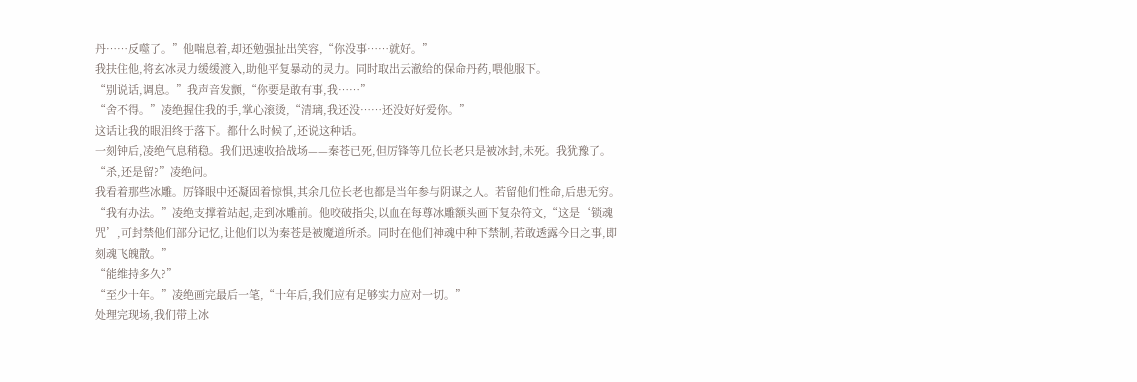丹……反噬了。”他喘息着,却还勉强扯出笑容,“你没事……就好。”
我扶住他,将玄冰灵力缓缓渡入,助他平复暴动的灵力。同时取出云澈给的保命丹药,喂他服下。
“别说话,调息。”我声音发颤,“你要是敢有事,我……”
“舍不得。”凌绝握住我的手,掌心滚烫,“清璃,我还没……还没好好爱你。”
这话让我的眼泪终于落下。都什么时候了,还说这种话。
一刻钟后,凌绝气息稍稳。我们迅速收拾战场——秦苍已死,但厉锋等几位长老只是被冰封,未死。我犹豫了。
“杀,还是留?”凌绝问。
我看着那些冰雕。厉锋眼中还凝固着惊惧,其余几位长老也都是当年参与阴谋之人。若留他们性命,后患无穷。
“我有办法。”凌绝支撑着站起,走到冰雕前。他咬破指尖,以血在每尊冰雕额头画下复杂符文,“这是‘锁魂咒’,可封禁他们部分记忆,让他们以为秦苍是被魔道所杀。同时在他们神魂中种下禁制,若敢透露今日之事,即刻魂飞魄散。”
“能维持多久?”
“至少十年。”凌绝画完最后一笔,“十年后,我们应有足够实力应对一切。”
处理完现场,我们带上冰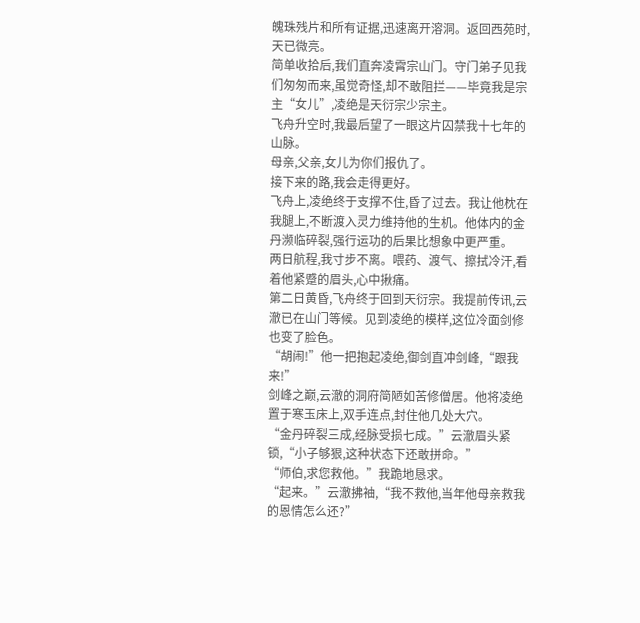魄珠残片和所有证据,迅速离开溶洞。返回西苑时,天已微亮。
简单收拾后,我们直奔凌霄宗山门。守门弟子见我们匆匆而来,虽觉奇怪,却不敢阻拦——毕竟我是宗主“女儿”,凌绝是天衍宗少宗主。
飞舟升空时,我最后望了一眼这片囚禁我十七年的山脉。
母亲,父亲,女儿为你们报仇了。
接下来的路,我会走得更好。
飞舟上,凌绝终于支撑不住,昏了过去。我让他枕在我腿上,不断渡入灵力维持他的生机。他体内的金丹濒临碎裂,强行运功的后果比想象中更严重。
两日航程,我寸步不离。喂药、渡气、擦拭冷汗,看着他紧蹙的眉头,心中揪痛。
第二日黄昏,飞舟终于回到天衍宗。我提前传讯,云澈已在山门等候。见到凌绝的模样,这位冷面剑修也变了脸色。
“胡闹!”他一把抱起凌绝,御剑直冲剑峰,“跟我来!”
剑峰之巅,云澈的洞府简陋如苦修僧居。他将凌绝置于寒玉床上,双手连点,封住他几处大穴。
“金丹碎裂三成,经脉受损七成。”云澈眉头紧锁,“小子够狠,这种状态下还敢拼命。”
“师伯,求您救他。”我跪地恳求。
“起来。”云澈拂袖,“我不救他,当年他母亲救我的恩情怎么还?”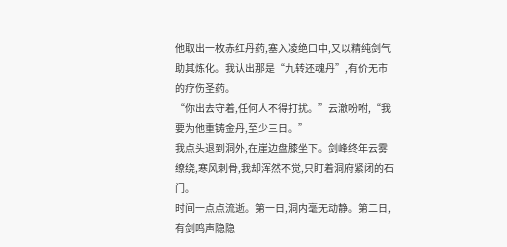他取出一枚赤红丹药,塞入凌绝口中,又以精纯剑气助其炼化。我认出那是“九转还魂丹”,有价无市的疗伤圣药。
“你出去守着,任何人不得打扰。”云澈吩咐,“我要为他重铸金丹,至少三日。”
我点头退到洞外,在崖边盘膝坐下。剑峰终年云雾缭绕,寒风刺骨,我却浑然不觉,只盯着洞府紧闭的石门。
时间一点点流逝。第一日,洞内毫无动静。第二日,有剑鸣声隐隐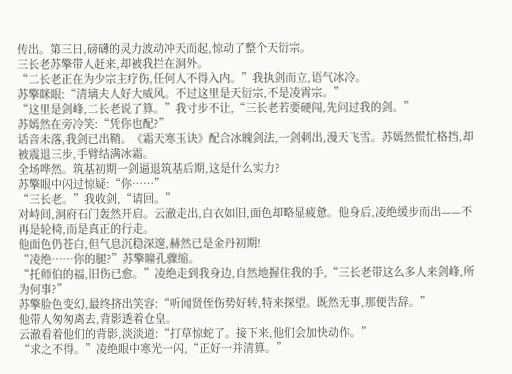传出。第三日,磅礴的灵力波动冲天而起,惊动了整个天衍宗。
三长老苏擎带人赶来,却被我拦在洞外。
“二长老正在为少宗主疗伤,任何人不得入内。”我执剑而立,语气冰冷。
苏擎眯眼:“清璃夫人好大威风。不过这里是天衍宗,不是凌霄宗。”
“这里是剑峰,二长老说了算。”我寸步不让,“三长老若要硬闯,先问过我的剑。”
苏嫣然在旁冷笑:“凭你也配?”
话音未落,我剑已出鞘。《霜天寒玉诀》配合冰魄剑法,一剑刺出,漫天飞雪。苏嫣然慌忙格挡,却被震退三步,手臂结满冰霜。
全场哗然。筑基初期一剑逼退筑基后期,这是什么实力?
苏擎眼中闪过惊疑:“你……”
“三长老。”我收剑,“请回。”
对峙间,洞府石门轰然开启。云澈走出,白衣如旧,面色却略显疲惫。他身后,凌绝缓步而出——不再是轮椅,而是真正的行走。
他面色仍苍白,但气息沉稳深邃,赫然已是金丹初期!
“凌绝……你的腿?”苏擎瞳孔骤缩。
“托师伯的福,旧伤已愈。”凌绝走到我身边,自然地握住我的手,“三长老带这么多人来剑峰,所为何事?”
苏擎脸色变幻,最终挤出笑容:“听闻贤侄伤势好转,特来探望。既然无事,那便告辞。”
他带人匆匆离去,背影透着仓皇。
云澈看着他们的背影,淡淡道:“打草惊蛇了。接下来,他们会加快动作。”
“求之不得。”凌绝眼中寒光一闪,“正好一并清算。”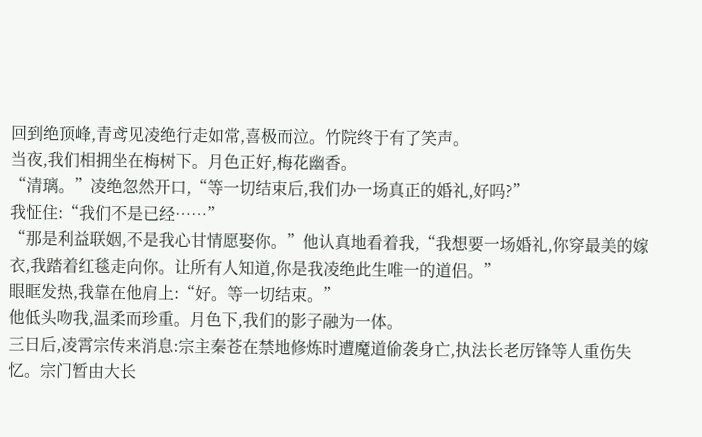回到绝顶峰,青鸢见凌绝行走如常,喜极而泣。竹院终于有了笑声。
当夜,我们相拥坐在梅树下。月色正好,梅花幽香。
“清璃。”凌绝忽然开口,“等一切结束后,我们办一场真正的婚礼,好吗?”
我怔住:“我们不是已经……”
“那是利益联姻,不是我心甘情愿娶你。”他认真地看着我,“我想要一场婚礼,你穿最美的嫁衣,我踏着红毯走向你。让所有人知道,你是我凌绝此生唯一的道侣。”
眼眶发热,我靠在他肩上:“好。等一切结束。”
他低头吻我,温柔而珍重。月色下,我们的影子融为一体。
三日后,凌霄宗传来消息:宗主秦苍在禁地修炼时遭魔道偷袭身亡,执法长老厉锋等人重伤失忆。宗门暂由大长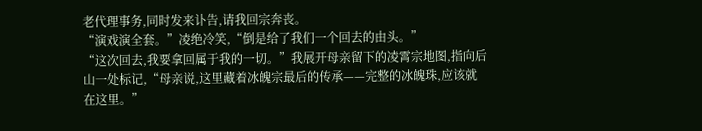老代理事务,同时发来讣告,请我回宗奔丧。
“演戏演全套。”凌绝冷笑,“倒是给了我们一个回去的由头。”
“这次回去,我要拿回属于我的一切。”我展开母亲留下的凌霄宗地图,指向后山一处标记,“母亲说,这里藏着冰魄宗最后的传承——完整的冰魄珠,应该就在这里。”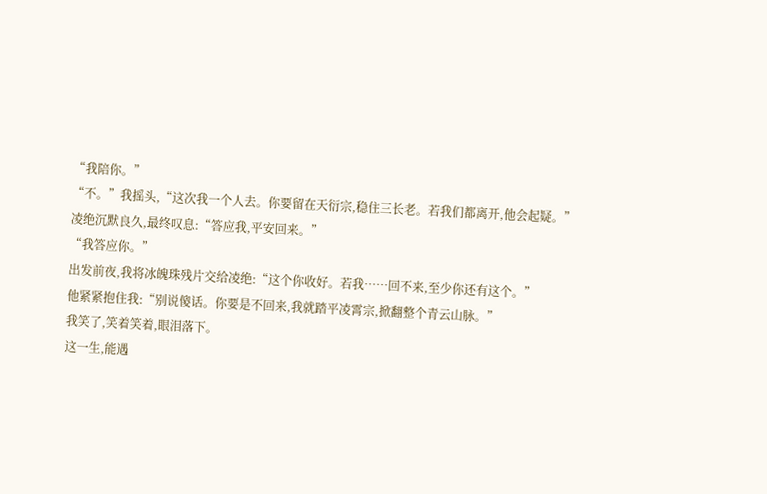“我陪你。”
“不。”我摇头,“这次我一个人去。你要留在天衍宗,稳住三长老。若我们都离开,他会起疑。”
凌绝沉默良久,最终叹息:“答应我,平安回来。”
“我答应你。”
出发前夜,我将冰魄珠残片交给凌绝:“这个你收好。若我……回不来,至少你还有这个。”
他紧紧抱住我:“别说傻话。你要是不回来,我就踏平凌霄宗,掀翻整个青云山脉。”
我笑了,笑着笑着,眼泪落下。
这一生,能遇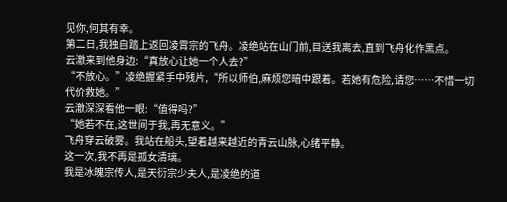见你,何其有幸。
第二日,我独自踏上返回凌霄宗的飞舟。凌绝站在山门前,目送我离去,直到飞舟化作黑点。
云澈来到他身边:“真放心让她一个人去?”
“不放心。”凌绝握紧手中残片,“所以师伯,麻烦您暗中跟着。若她有危险,请您……不惜一切代价救她。”
云澈深深看他一眼:“值得吗?”
“她若不在,这世间于我,再无意义。”
飞舟穿云破雾。我站在船头,望着越来越近的青云山脉,心绪平静。
这一次,我不再是孤女清璃。
我是冰魄宗传人,是天衍宗少夫人,是凌绝的道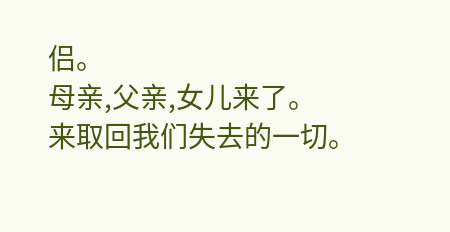侣。
母亲,父亲,女儿来了。
来取回我们失去的一切。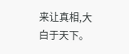来让真相,大白于天下。